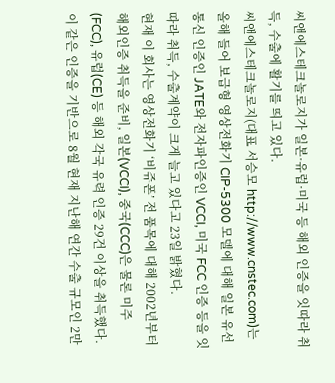씨앤에스테크놀로지가 일본·유럽·미국 등 해외 인증을 잇따라 취득, 수출에 활기를 띄고 있다.
씨앤에스테크놀로지(대표 서승모 http://www.cnstec.com)는 올해 들어 보급형 영상전화기 CIP-5300 모델에 대해 일본 유선통신 인증인 JATE와 전자파인증인 VCCI, 미국 FCC 인증 등을 잇따라 취득, 수출계약이 크게 늘고 있다고 23일 밝혔다.
현재 이 회사는 영상전화기 ‘비쥬폰’ 전 품목에 대해 2002년부터 해외인증 취득을 준비, 일본(VCCI), 중국(CCC)은 물론 미주(FCC), 유럽(CE) 등 해외 각국 유력 인증 29건 이상을 취득했다.
이 같은 인증을 기반으로 8월 현재 지난해 연간 수출 규모인 2만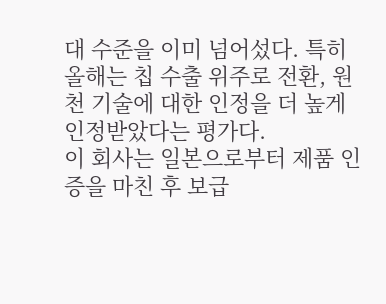대 수준을 이미 넘어섰다. 특히 올해는 칩 수출 위주로 전환, 원천 기술에 대한 인정을 더 높게 인정받았다는 평가다.
이 회사는 일본으로부터 제품 인증을 마친 후 보급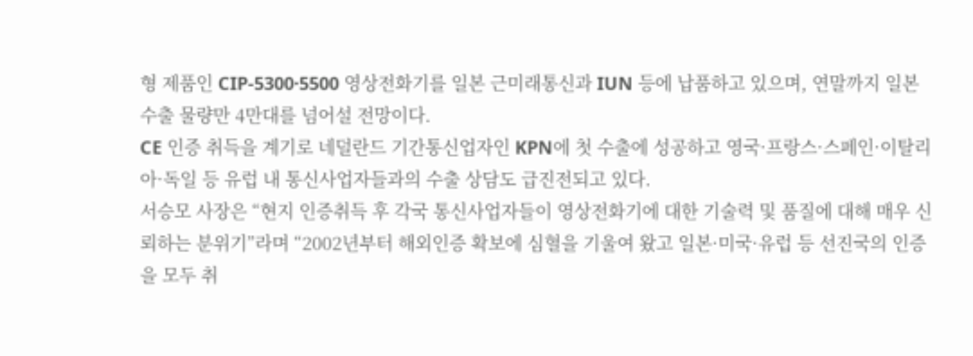형 제품인 CIP-5300·5500 영상전화기를 일본 근미래통신과 IUN 등에 납품하고 있으며, 연말까지 일본 수출 물량만 4만대를 넘어설 전망이다.
CE 인증 취득을 계기로 네덜란드 기간통신업자인 KPN에 첫 수출에 성공하고 영국·프랑스·스페인·이탈리아·독일 등 유럽 내 통신사업자들과의 수출 상담도 급진전되고 있다.
서승모 사장은 “현지 인증취득 후 각국 통신사업자들이 영상전화기에 대한 기술력 및 품질에 대해 매우 신뢰하는 분위기”라며 “2002년부터 해외인증 확보에 심혈을 기울여 왔고 일본·미국·유럽 등 선진국의 인증을 모두 취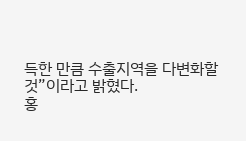득한 만큼 수출지역을 다변화할 것”이라고 밝혔다.
홍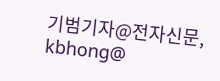기범기자@전자신문, kbhong@